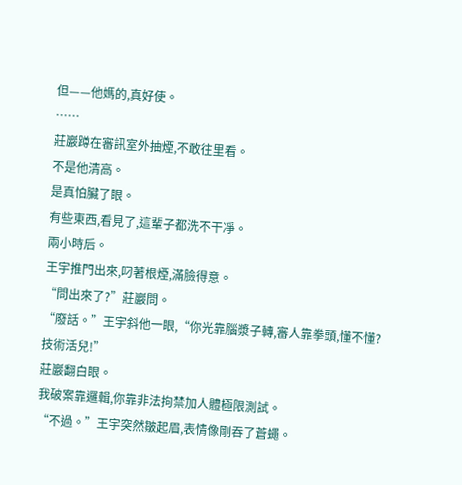但——他媽的,真好使。
……
莊巖蹲在審訊室外抽煙,不敢往里看。
不是他清高。
是真怕臟了眼。
有些東西,看見了,這輩子都洗不干凈。
兩小時后。
王宇推門出來,叼著根煙,滿臉得意。
“問出來了?”莊巖問。
“廢話。”王宇斜他一眼,“你光靠腦漿子轉,審人靠拳頭,懂不懂?技術活兒!”
莊巖翻白眼。
我破案靠邏輯,你靠非法拘禁加人體極限測試。
“不過。”王宇突然皺起眉,表情像剛吞了蒼蠅。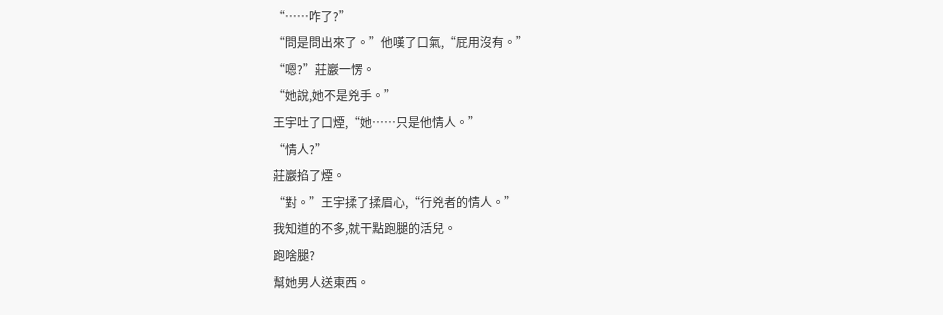“……咋了?”
“問是問出來了。”他嘆了口氣,“屁用沒有。”
“嗯?”莊巖一愣。
“她說,她不是兇手。”
王宇吐了口煙,“她……只是他情人。”
“情人?”
莊巖掐了煙。
“對。”王宇揉了揉眉心,“行兇者的情人。”
我知道的不多,就干點跑腿的活兒。
跑啥腿?
幫她男人送東西。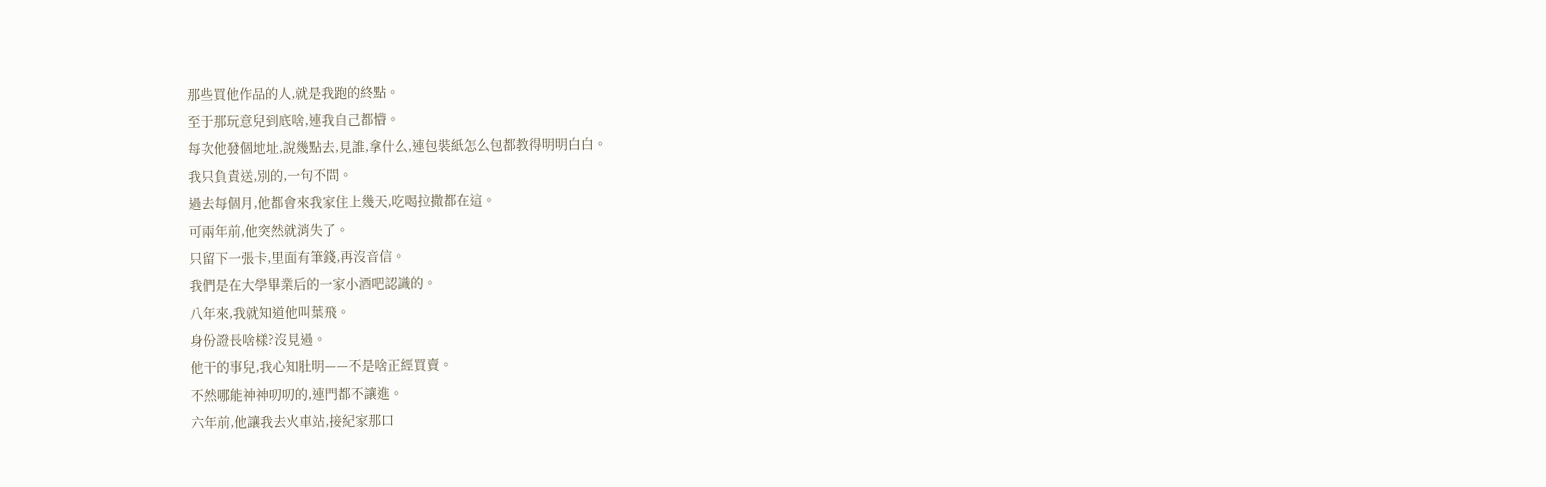那些買他作品的人,就是我跑的終點。
至于那玩意兒到底啥,連我自己都懵。
每次他發個地址,說幾點去,見誰,拿什么,連包裝紙怎么包都教得明明白白。
我只負責送,別的,一句不問。
過去每個月,他都會來我家住上幾天,吃喝拉撒都在這。
可兩年前,他突然就消失了。
只留下一張卡,里面有筆錢,再沒音信。
我們是在大學畢業后的一家小酒吧認識的。
八年來,我就知道他叫葉飛。
身份證長啥樣?沒見過。
他干的事兒,我心知肚明——不是啥正經買賣。
不然哪能神神叨叨的,連門都不讓進。
六年前,他讓我去火車站,接紀家那口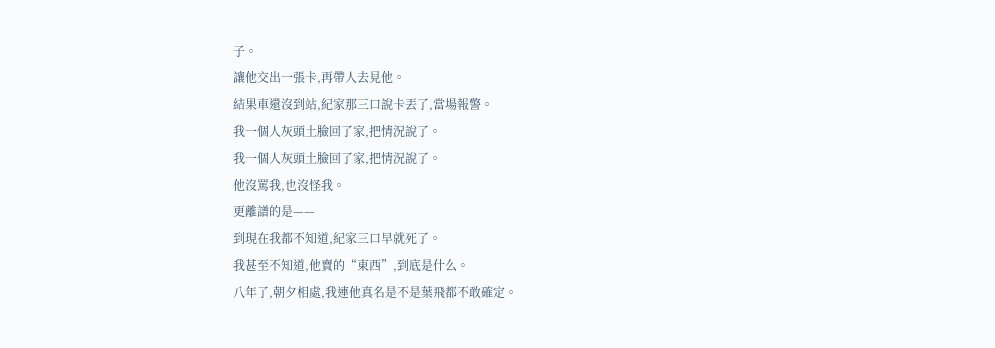子。
讓他交出一張卡,再帶人去見他。
結果車還沒到站,紀家那三口說卡丟了,當場報警。
我一個人灰頭土臉回了家,把情況說了。
我一個人灰頭土臉回了家,把情況說了。
他沒罵我,也沒怪我。
更離譜的是——
到現在我都不知道,紀家三口早就死了。
我甚至不知道,他賣的“東西”,到底是什么。
八年了,朝夕相處,我連他真名是不是葉飛都不敢確定。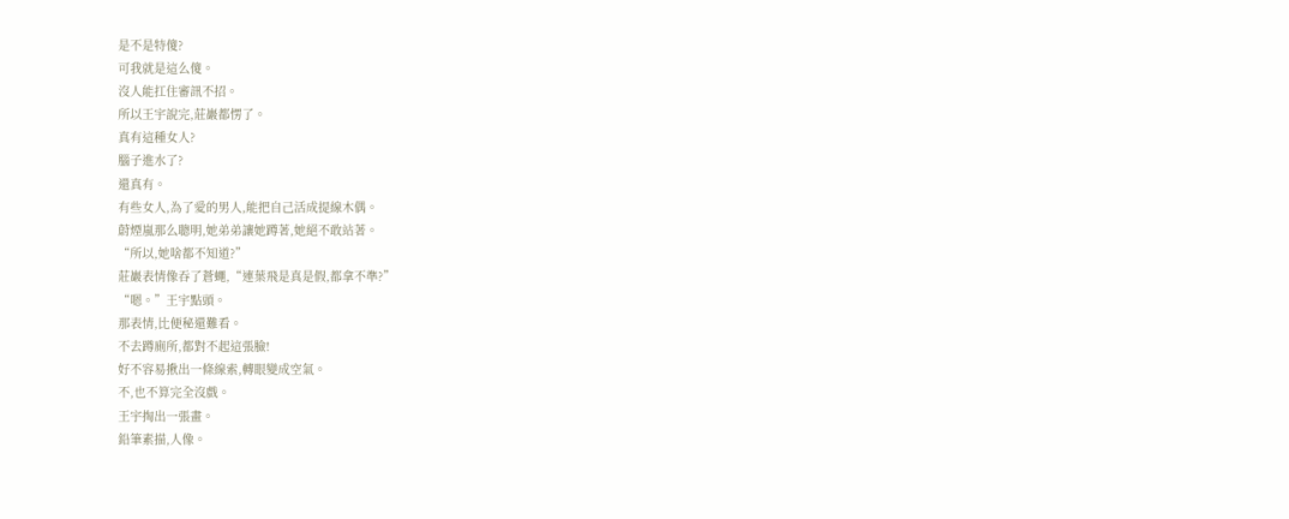是不是特傻?
可我就是這么傻。
沒人能扛住審訊不招。
所以王宇說完,莊巖都愣了。
真有這種女人?
腦子進水了?
還真有。
有些女人,為了愛的男人,能把自己活成提線木偶。
蔚煙嵐那么聰明,她弟弟讓她蹲著,她絕不敢站著。
“所以,她啥都不知道?”
莊巖表情像吞了蒼蠅,“連葉飛是真是假,都拿不準?”
“嗯。”王宇點頭。
那表情,比便秘還難看。
不去蹲廁所,都對不起這張臉!
好不容易揪出一條線索,轉眼變成空氣。
不,也不算完全沒戲。
王宇掏出一張畫。
鉛筆素描,人像。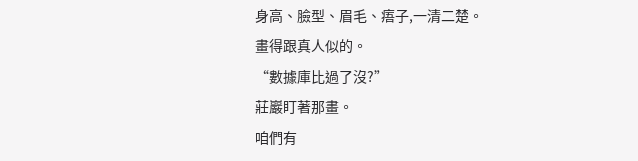身高、臉型、眉毛、痦子,一清二楚。
畫得跟真人似的。
“數據庫比過了沒?”
莊巖盯著那畫。
咱們有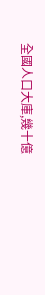全國人口大庫,幾十億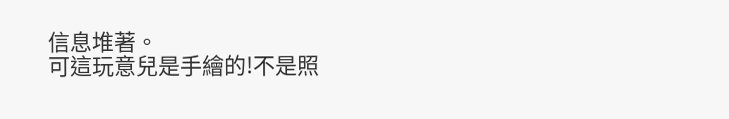信息堆著。
可這玩意兒是手繪的!不是照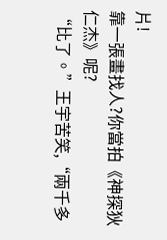片!
靠一張畫找人?你當拍《神探狄仁杰》呢?
“比了。”王宇苦笑,“兩千多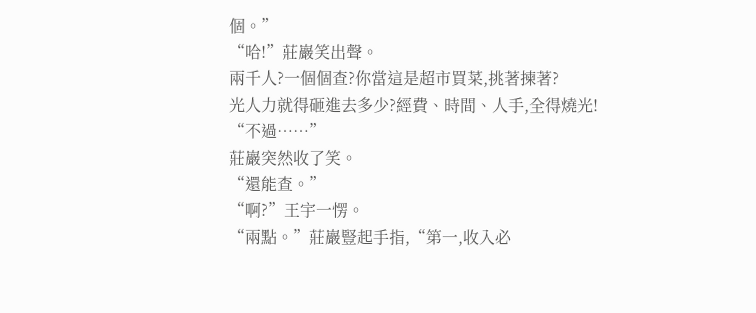個。”
“哈!”莊巖笑出聲。
兩千人?一個個查?你當這是超市買菜,挑著揀著?
光人力就得砸進去多少?經費、時間、人手,全得燒光!
“不過……”
莊巖突然收了笑。
“還能查。”
“啊?”王宇一愣。
“兩點。”莊巖豎起手指,“第一,收入必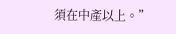須在中產以上。”